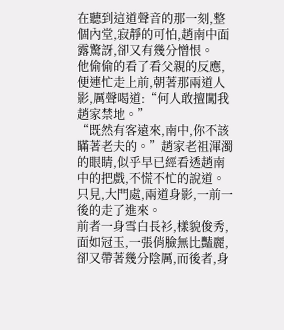在聽到這道聲音的那一刻,整個內堂,寂靜的可怕,趙南中面露驚訝,卻又有幾分憎恨。
他偷偷的看了看父親的反應,便連忙走上前,朝著那兩道人影,厲聲喝道:“何人敢擅闖我趙家禁地。”
“既然有客遠來,南中,你不該瞞著老夫的。”趙家老祖渾濁的眼睛,似乎早已經看透趙南中的把戲,不慌不忙的說道。
只見,大門處,兩道身影,一前一後的走了進來。
前者一身雪白長衫,樣貌俊秀,面如冠玉,一張俏臉無比豔麗,卻又帶著幾分陰厲,而後者,身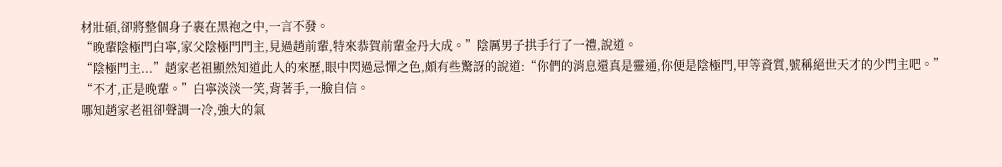材壯碩,卻將整個身子裹在黑袍之中,一言不發。
“晚輩陰極門白寧,家父陰極門門主,見過趙前輩,特來恭賀前輩金丹大成。”陰厲男子拱手行了一禮,說道。
“陰極門主...”趙家老祖顯然知道此人的來歷,眼中閃過忌憚之色,頗有些驚訝的說道:“你們的消息還真是靈通,你便是陰極門,甲等資質,號稱絕世天才的少門主吧。”
“不才,正是晚輩。”白寧淡淡一笑,背著手,一臉自信。
哪知趙家老祖卻聲調一冷,強大的氣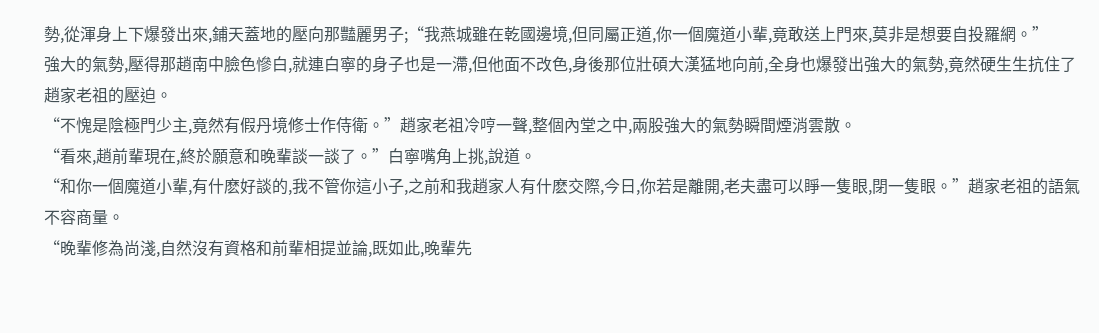勢,從渾身上下爆發出來,鋪天蓋地的壓向那豔麗男子;“我燕城雖在乾國邊境,但同屬正道,你一個魔道小輩,竟敢送上門來,莫非是想要自投羅網。”
強大的氣勢,壓得那趙南中臉色慘白,就連白寧的身子也是一滯,但他面不改色,身後那位壯碩大漢猛地向前,全身也爆發出強大的氣勢,竟然硬生生抗住了趙家老祖的壓迫。
“不愧是陰極門少主,竟然有假丹境修士作侍衛。”趙家老祖冷哼一聲,整個內堂之中,兩股強大的氣勢瞬間煙消雲散。
“看來,趙前輩現在,終於願意和晚輩談一談了。”白寧嘴角上挑,說道。
“和你一個魔道小輩,有什麽好談的,我不管你這小子,之前和我趙家人有什麽交際,今日,你若是離開,老夫盡可以睜一隻眼,閉一隻眼。”趙家老祖的語氣不容商量。
“晚輩修為尚淺,自然沒有資格和前輩相提並論,既如此,晚輩先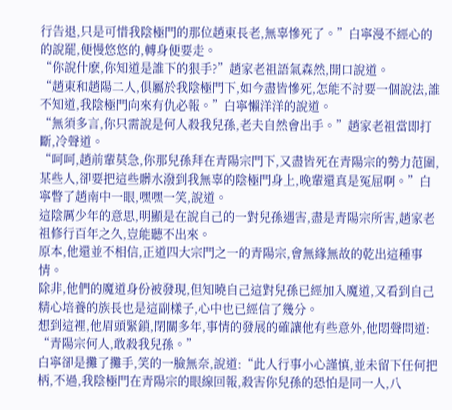行告退,只是可惜我陰極門的那位趙東長老,無辜慘死了。”白寧漫不經心的的說罷,便慢悠悠的,轉身便要走。
“你說什麽,你知道是誰下的狠手?”趙家老祖語氣森然,開口說道。
“趙東和趙陽二人,俱屬於我陰極門下,如今盡皆慘死,怎能不討要一個說法,誰不知道,我陰極門向來有仇必報。”白寧懶洋洋的說道。
“無須多言,你只需說是何人殺我兒孫,老夫自然會出手。”趙家老祖當即打斷,冷聲道。
“呵呵,趙前輩莫急,你那兒孫拜在青陽宗門下,又盡皆死在青陽宗的勢力范圍,某些人,卻要把這些髒水潑到我無辜的陰極門身上,晚輩還真是冤屈啊。”白寧瞥了趙南中一眼,嘿嘿一笑,說道。
這陰厲少年的意思,明顯是在說自己的一對兒孫遇害,盡是青陽宗所害,趙家老祖修行百年之久,豈能聽不出來。
原本,他還並不相信,正道四大宗門之一的青陽宗,會無緣無故的乾出這種事情。
除非,他們的魔道身份被發現,但知曉自己這對兒孫已經加入魔道,又看到自己精心培養的族長也是這副樣子,心中也已經信了幾分。
想到這裡,他眉頭緊鎖,閉關多年,事情的發展的確讓他有些意外,他悶聲問道:
“青陽宗何人,敢殺我兒孫。”
白寧卻是攤了攤手,笑的一臉無奈,說道:“此人行事小心謹慎,並未留下任何把柄,不過,我陰極門在青陽宗的眼線回報,殺害你兒孫的恐怕是同一人,八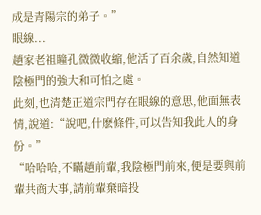成是青陽宗的弟子。”
眼線...
趙家老祖瞳孔微微收縮,他活了百余歲,自然知道陰極門的強大和可怕之處。
此刻,也清楚正道宗門存在眼線的意思,他面無表情,說道:“說吧,什麽條件,可以告知我此人的身份。”
“哈哈哈,不瞞趙前輩,我陰極門前來,便是要與前輩共商大事,請前輩棄暗投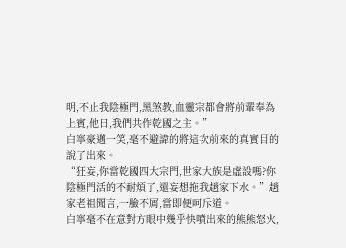明,不止我陰極門,黑煞教,血靈宗都會將前輩奉為上賓,他日,我們共作乾國之主。”
白寧豪邁一笑,毫不避諱的將這次前來的真實目的說了出來。
“狂妄,你當乾國四大宗門,世家大族是虛設嗎?你陰極門活的不耐煩了,還妄想拖我趙家下水。”趙家老祖聞言,一臉不屑,當即便呵斥道。
白寧毫不在意對方眼中幾乎快噴出來的熊熊怒火,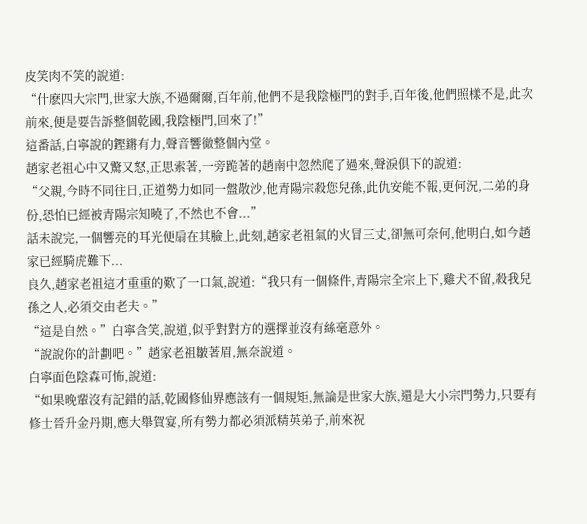皮笑肉不笑的說道:
“什麽四大宗門,世家大族,不過爾爾,百年前,他們不是我陰極門的對手,百年後,他們照樣不是,此次前來,便是要告訴整個乾國,我陰極門,回來了!”
這番話,白寧說的鏗鏘有力,聲音響徹整個內堂。
趙家老祖心中又驚又怒,正思索著,一旁跪著的趙南中忽然爬了過來,聲淚俱下的說道:
“父親,今時不同往日,正道勢力如同一盤散沙,他青陽宗殺您兒孫,此仇安能不報,更何況,二弟的身份,恐怕已經被青陽宗知曉了,不然也不會...”
話未說完,一個響亮的耳光便扇在其臉上,此刻,趙家老祖氣的火冒三丈,卻無可奈何,他明白,如今趙家已經騎虎難下...
良久,趙家老祖這才重重的歎了一口氣,說道:“我只有一個條件,青陽宗全宗上下,雞犬不留,殺我兒孫之人,必須交由老夫。”
“這是自然。”白寧含笑,說道,似乎對對方的選擇並沒有絲毫意外。
“說說你的計劃吧。”趙家老祖皺著眉,無奈說道。
白寧面色陰森可怖,說道:
“如果晚輩沒有記錯的話,乾國修仙界應該有一個規矩,無論是世家大族,還是大小宗門勢力,只要有修士晉升金丹期,應大舉賀宴,所有勢力都必須派精英弟子,前來祝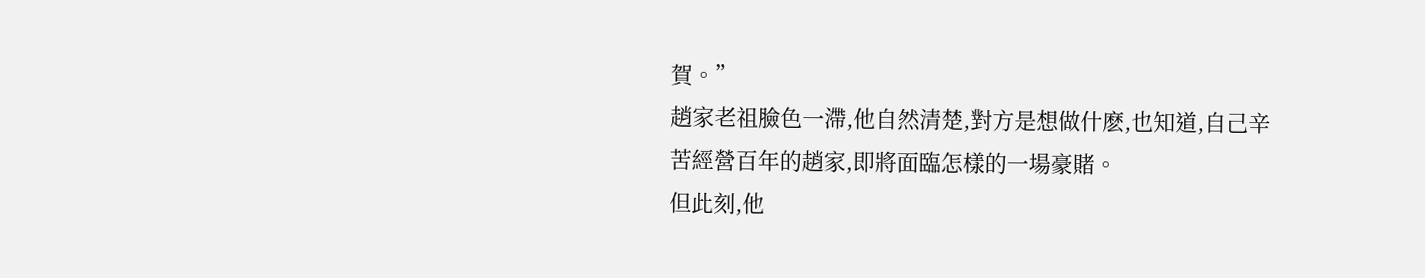賀。”
趙家老祖臉色一滯,他自然清楚,對方是想做什麽,也知道,自己辛苦經營百年的趙家,即將面臨怎樣的一場豪賭。
但此刻,他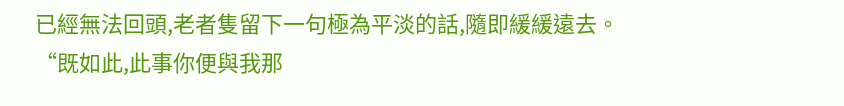已經無法回頭,老者隻留下一句極為平淡的話,隨即緩緩遠去。
“既如此,此事你便與我那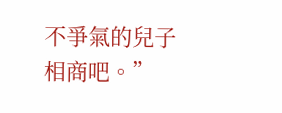不爭氣的兒子相商吧。”